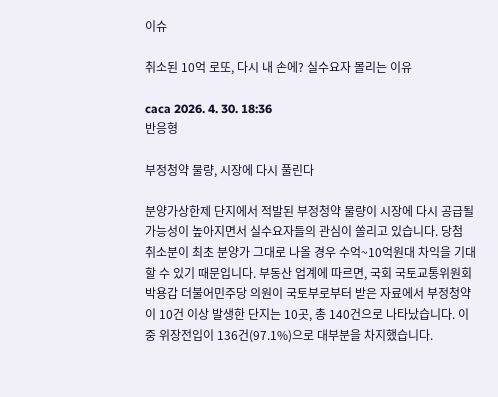이슈

취소된 10억 로또, 다시 내 손에? 실수요자 몰리는 이유

caca 2026. 4. 30. 18:36
반응형

부정청약 물량, 시장에 다시 풀린다

분양가상한제 단지에서 적발된 부정청약 물량이 시장에 다시 공급될 가능성이 높아지면서 실수요자들의 관심이 쏠리고 있습니다. 당첨 취소분이 최초 분양가 그대로 나올 경우 수억~10억원대 차익을 기대할 수 있기 때문입니다. 부동산 업계에 따르면, 국회 국토교통위원회 박용갑 더불어민주당 의원이 국토부로부터 받은 자료에서 부정청약이 10건 이상 발생한 단지는 10곳, 총 140건으로 나타났습니다. 이 중 위장전입이 136건(97.1%)으로 대부분을 차지했습니다.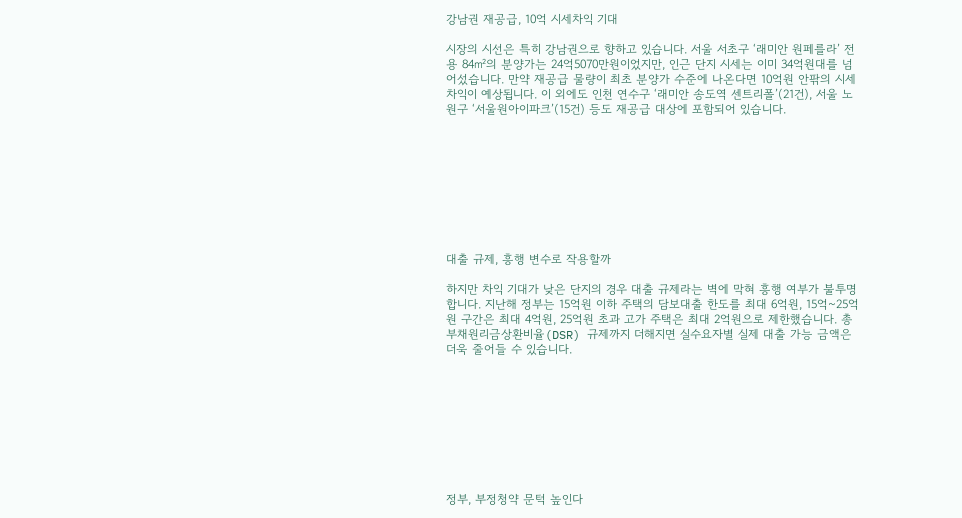강남권 재공급, 10억 시세차익 기대

시장의 시선은 특히 강남권으로 향하고 있습니다. 서울 서초구 ‘래미안 원페를라’ 전용 84㎡의 분양가는 24억5070만원이었지만, 인근 단지 시세는 이미 34억원대를 넘어섰습니다. 만약 재공급 물량이 최초 분양가 수준에 나온다면 10억원 안팎의 시세차익이 예상됩니다. 이 외에도 인천 연수구 ‘래미안 송도역 센트리폴’(21건), 서울 노원구 ‘서울원아이파크’(15건) 등도 재공급 대상에 포함되어 있습니다.









대출 규제, 흥행 변수로 작용할까

하지만 차익 기대가 낮은 단지의 경우 대출 규제라는 벽에 막혀 흥행 여부가 불투명합니다. 지난해 정부는 15억원 이하 주택의 담보대출 한도를 최대 6억원, 15억~25억원 구간은 최대 4억원, 25억원 초과 고가 주택은 최대 2억원으로 제한했습니다. 총부채원리금상환비율(DSR) 규제까지 더해지면 실수요자별 실제 대출 가능 금액은 더욱 줄어들 수 있습니다.









정부, 부정청약 문턱 높인다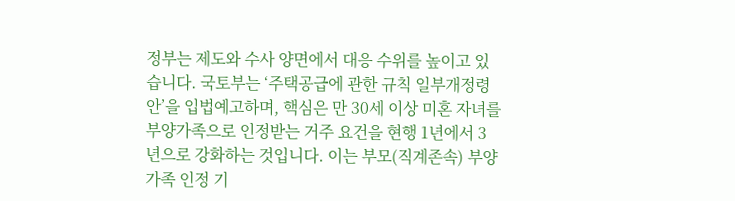정부는 제도와 수사 양면에서 대응 수위를 높이고 있습니다. 국토부는 ‘주택공급에 관한 규칙 일부개정령안’을 입법예고하며, 핵심은 만 30세 이상 미혼 자녀를 부양가족으로 인정받는 거주 요건을 현행 1년에서 3년으로 강화하는 것입니다. 이는 부모(직계존속) 부양가족 인정 기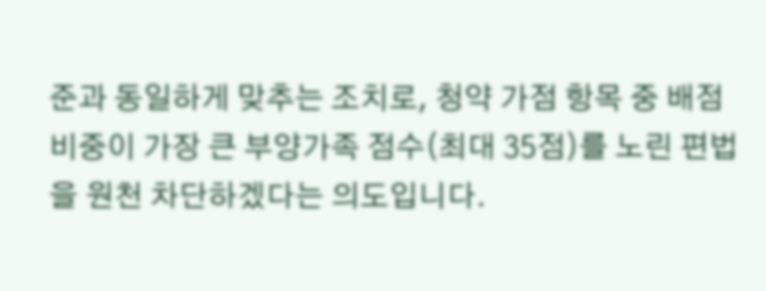준과 동일하게 맞추는 조치로, 청약 가점 항목 중 배점 비중이 가장 큰 부양가족 점수(최대 35점)를 노린 편법을 원천 차단하겠다는 의도입니다.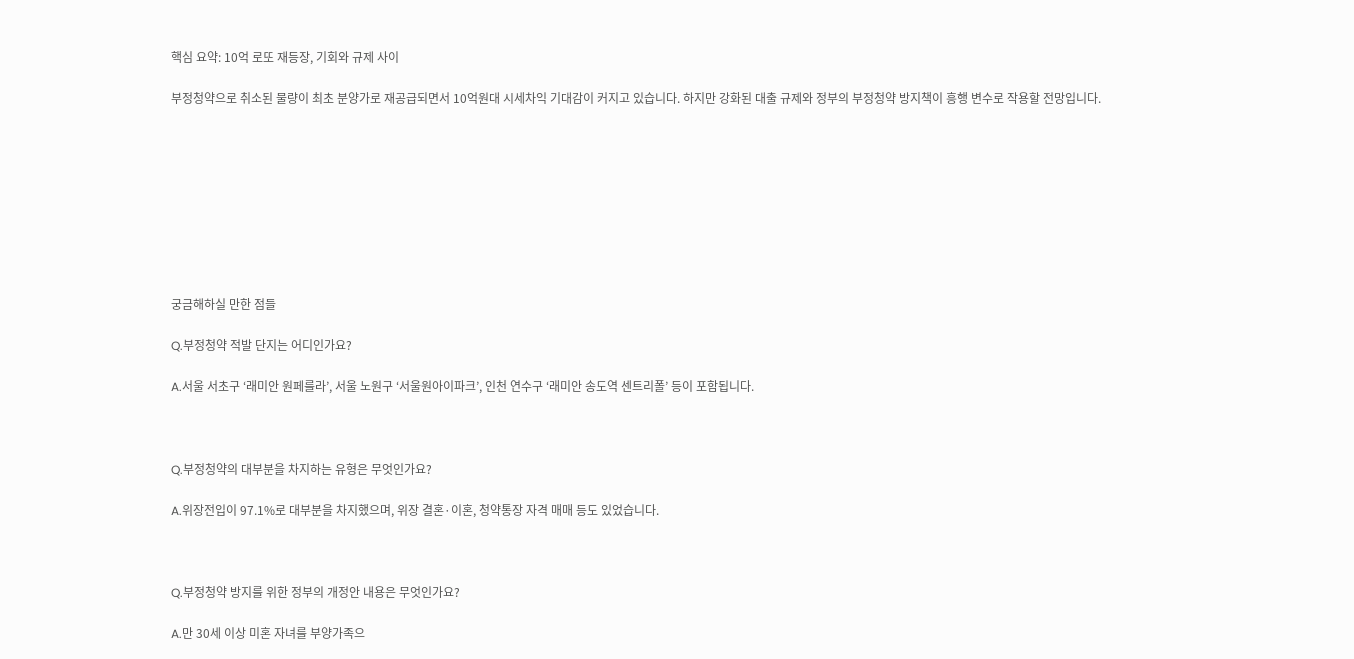핵심 요약: 10억 로또 재등장, 기회와 규제 사이

부정청약으로 취소된 물량이 최초 분양가로 재공급되면서 10억원대 시세차익 기대감이 커지고 있습니다. 하지만 강화된 대출 규제와 정부의 부정청약 방지책이 흥행 변수로 작용할 전망입니다.









궁금해하실 만한 점들

Q.부정청약 적발 단지는 어디인가요?

A.서울 서초구 ‘래미안 원페를라’, 서울 노원구 ‘서울원아이파크’, 인천 연수구 ‘래미안 송도역 센트리폴’ 등이 포함됩니다.



Q.부정청약의 대부분을 차지하는 유형은 무엇인가요?

A.위장전입이 97.1%로 대부분을 차지했으며, 위장 결혼·이혼, 청약통장 자격 매매 등도 있었습니다.



Q.부정청약 방지를 위한 정부의 개정안 내용은 무엇인가요?

A.만 30세 이상 미혼 자녀를 부양가족으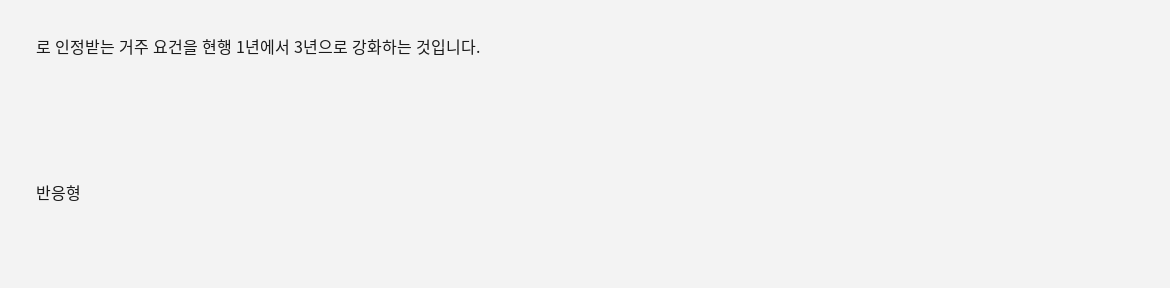로 인정받는 거주 요건을 현행 1년에서 3년으로 강화하는 것입니다.





반응형